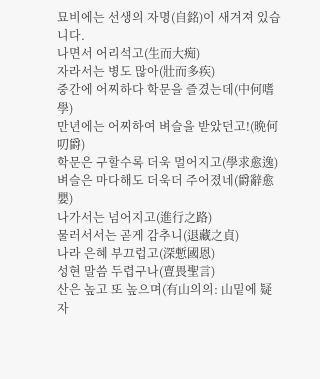묘비에는 선생의 자명(自銘)이 새겨져 있습니다.
나면서 어리석고(生而大痴)
자라서는 병도 많아(壯而多疾)
중간에 어찌하다 학문을 즐겼는데(中何嗜學)
만년에는 어찌하여 벼슬을 받았던고!(晩何叨爵)
학문은 구할수록 더욱 멀어지고(學求愈逸)
벼슬은 마다해도 더욱더 주어졌네(爵辭愈嬰)
나가서는 넘어지고(進行之路)
물러서서는 곧게 감추니(退藏之貞)
나라 은혜 부끄럽고(深慙國恩)
성현 말씀 두렵구나(亶畏聖言)
산은 높고 또 높으며(有山의의: 山밑에 疑 자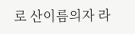로 산이름의자 라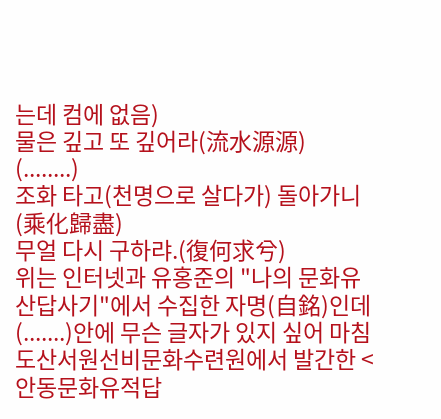는데 컴에 없음)
물은 깊고 또 깊어라(流水源源)
(........)
조화 타고(천명으로 살다가) 돌아가니(乘化歸盡)
무얼 다시 구하랴.(復何求兮)
위는 인터넷과 유홍준의 "나의 문화유산답사기"에서 수집한 자명(自銘)인데 (.......)안에 무슨 글자가 있지 싶어 마침 도산서원선비문화수련원에서 발간한 <안동문화유적답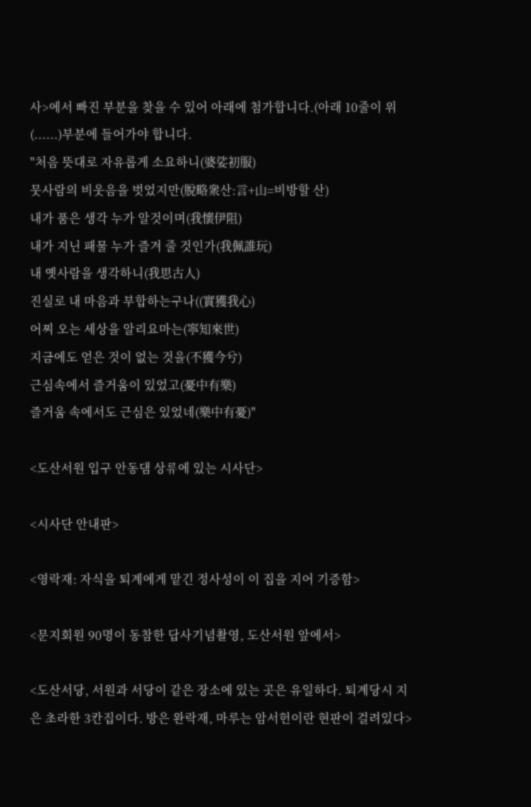사>에서 빠진 부분을 찾을 수 있어 아래에 첨가합니다.(아래 10줄이 위 (......)부분에 들어가야 합니다.
"처음 뜻대로 자유롭게 소요하니(婆娑初服)
뭇사람의 비웃음을 벗었지만(脫略衆산:言+山=비방할 산)
내가 품은 생각 누가 알것이며(我懷伊阻)
내가 지닌 패물 누가 즐겨 줄 것인가(我佩誰玩)
내 옛사람을 생각하니(我思古人)
진실로 내 마음과 부합하는구나((實獲我心)
어찌 오는 세상을 알리요마는(寧知來世)
지금에도 얻은 것이 없는 것을(不獲今兮)
근심속에서 즐거움이 있었고(憂中有樂)
즐거움 속에서도 근심은 있었네(樂中有憂)"

<도산서원 입구 안동댐 상류에 있는 시사단>

<시사단 안내판>

<영락재: 자식을 퇴계에게 맡긴 정사성이 이 집을 지어 기증함>

<문지회원 90명이 동참한 답사기념촬영, 도산서원 앞에서>

<도산서당, 서원과 서당이 같은 장소에 있는 곳은 유일하다. 퇴계당시 지은 초라한 3칸집이다. 방은 완락재, 마루는 암서헌이란 현판이 걸려있다>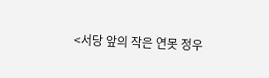<서당 앞의 작은 연못 정우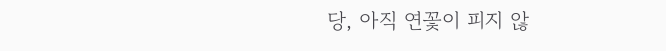당, 아직 연꽃이 피지 않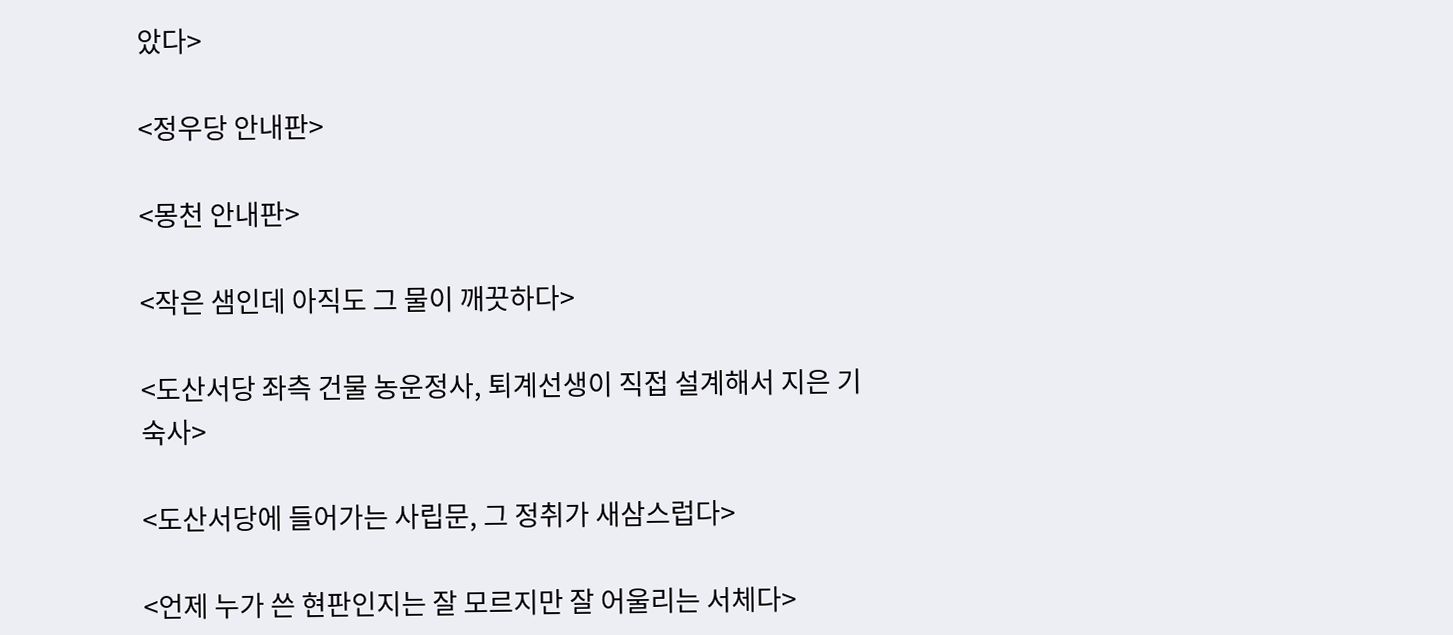았다>

<정우당 안내판>

<몽천 안내판>

<작은 샘인데 아직도 그 물이 깨끗하다>

<도산서당 좌측 건물 농운정사, 퇴계선생이 직접 설계해서 지은 기숙사>

<도산서당에 들어가는 사립문, 그 정취가 새삼스럽다>

<언제 누가 쓴 현판인지는 잘 모르지만 잘 어울리는 서체다>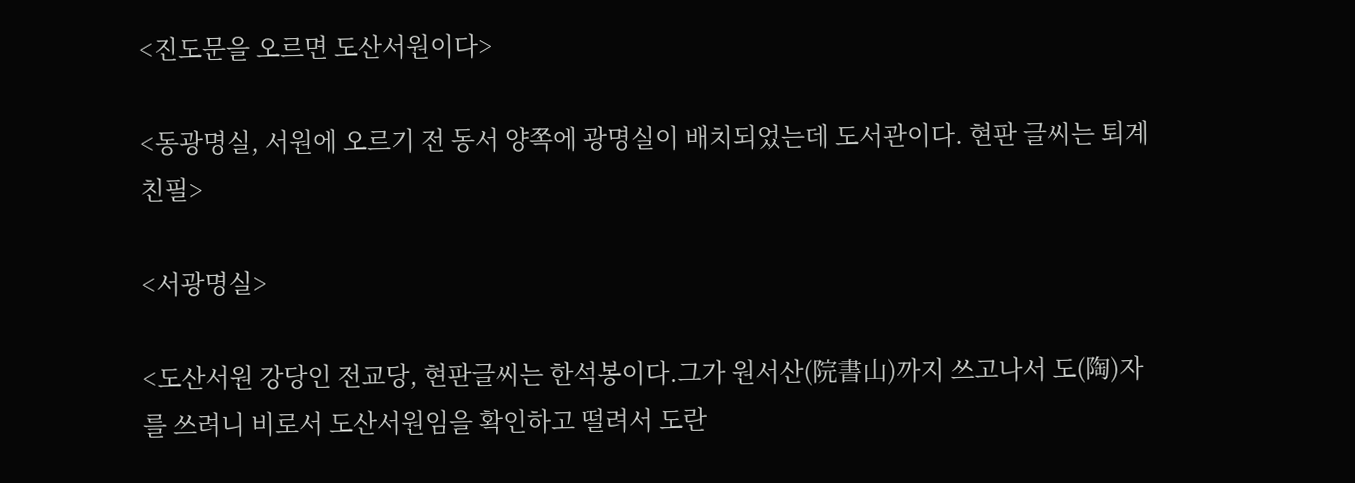<진도문을 오르면 도산서원이다>

<동광명실, 서원에 오르기 전 동서 양쪽에 광명실이 배치되었는데 도서관이다. 현판 글씨는 퇴계 친필>

<서광명실>

<도산서원 강당인 전교당, 현판글씨는 한석봉이다.그가 원서산(院書山)까지 쓰고나서 도(陶)자를 쓰려니 비로서 도산서원임을 확인하고 떨려서 도란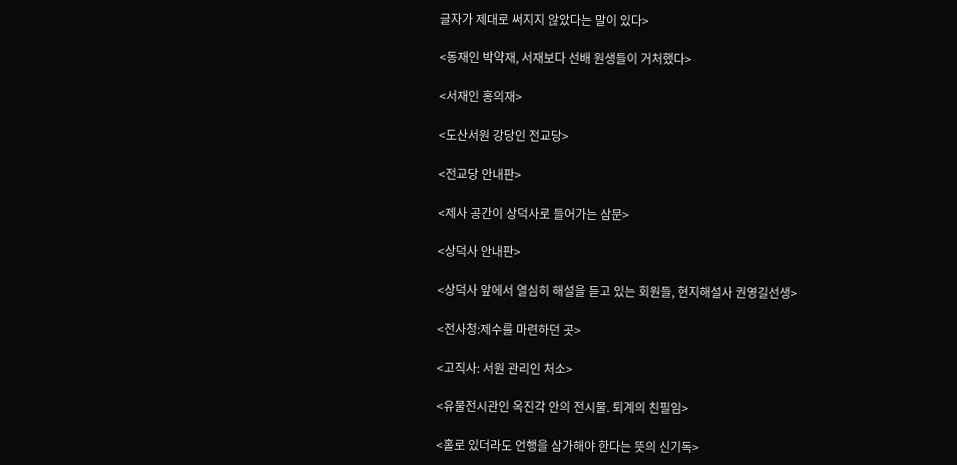글자가 제대로 써지지 않았다는 말이 있다>

<동재인 박약재, 서재보다 선배 원생들이 거처했다>

<서재인 홍의재>

<도산서원 강당인 전교당>

<전교당 안내판>

<제사 공간이 상덕사로 들어가는 삼문>

<상덕사 안내판>

<상덕사 앞에서 열심히 해설을 듣고 있는 회원들, 현지해설사 권영길선생>

<전사청:제수를 마련하던 곳>

<고직사: 서원 관리인 처소>

<유물전시관인 옥진각 안의 전시물. 퇴계의 친필임>

<홀로 있더라도 언행을 삼가해야 한다는 뜻의 신기독>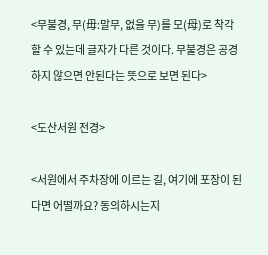<무불경, 무(毋:말무, 없을 무)를 모(母)로 착각할 수 있는데 글자가 다른 것이다. 무불경은 공경하지 않으면 안된다는 뜻으로 보면 된다>

<도산서원 전경>

<서원에서 주차장에 이르는 길, 여기에 포장이 된다면 어떨까요? 동의하시는지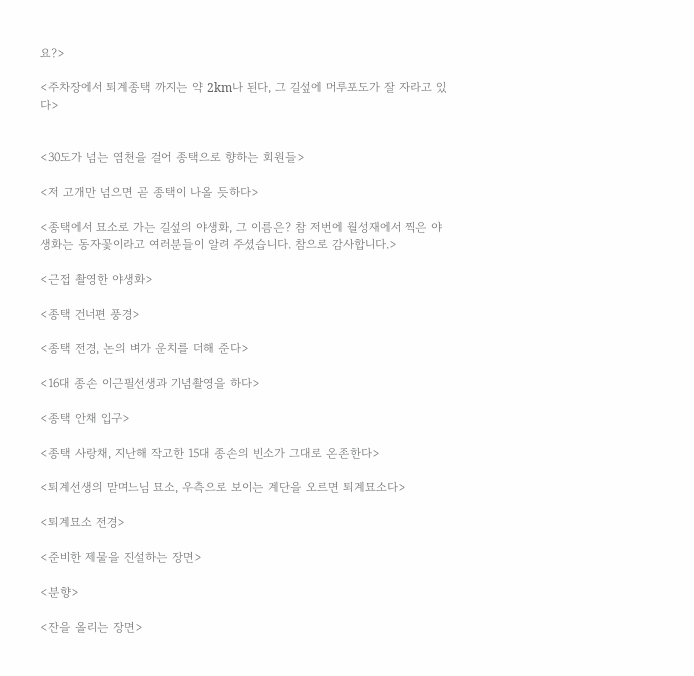요?>

<주차장에서 퇴계종택 까지는 약 2km나 된다, 그 길섶에 머루포도가 잘 자라고 있다>


<30도가 넘는 염천을 걸어 종택으로 향하는 회원들>

<저 고개만 넘으면 곧 종택이 나올 듯하다>

<종택에서 묘소로 가는 길섶의 야생화, 그 이름은? 참 저번에 월성재에서 찍은 야생화는 동자꽃이라고 여러분들이 알려 주셨습니다. 참으로 감사합니다.>

<근접 촬영한 야생화>

<종택 건너편 풍경>

<종택 전경, 논의 벼가 운치를 더해 준다>

<16대 종손 이근필선생과 기념촬영을 하다>

<종택 안채 입구>

<종택 사랑채, 지난해 작고한 15대 종손의 빈소가 그대로 온존한다>

<퇴계선생의 맏며느님 묘소, 우측으로 보이는 계단을 오르면 퇴계묘소다>

<퇴계묘소 전경>

<준비한 제물을 진설하는 장면>

<분향>

<잔을 올리는 장면>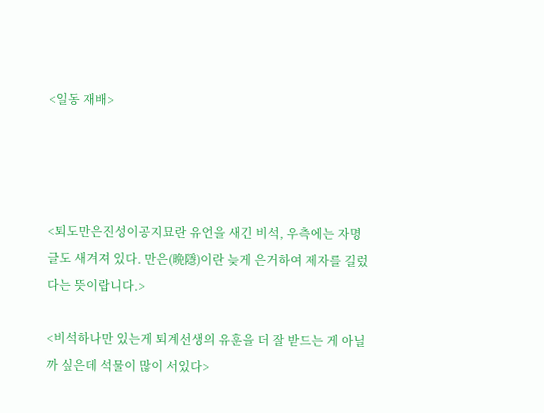<일동 재배>




<퇴도만은진성이공지묘란 유언을 새긴 비석, 우측에는 자명글도 새겨져 있다. 만은(晩隱)이란 늦게 은거하여 제자를 길렀다는 뜻이랍니다.>

<비석하나만 있는게 퇴계선생의 유훈을 더 잘 받드는 게 아닐까 싶은데 석물이 많이 서있다>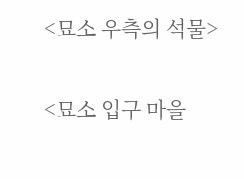<묘소 우측의 석물>

<묘소 입구 마을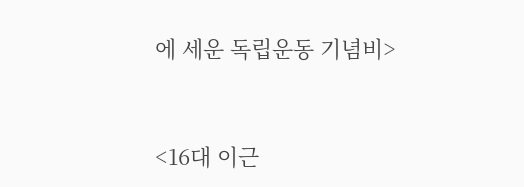에 세운 독립운동 기념비>


<16대 이근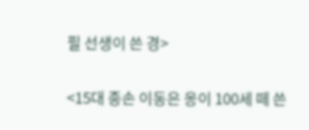필 선생이 쓴 경>

<15대 종손 이동은 옹이 100세 떼 쓴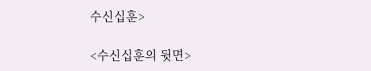수신십훈>

<수신십훈의 뒷면>